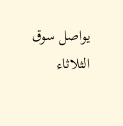يواصل سوق الثلاثاء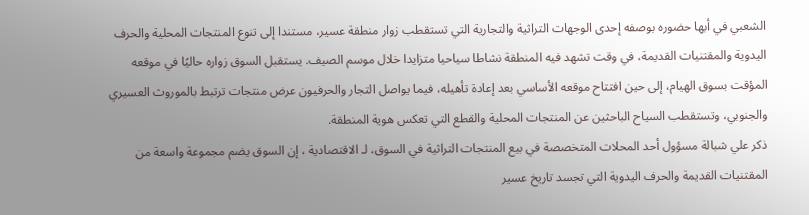الشعبي في أبها حضوره بوصفه إحدى الوجهات التراثية والتجارية التي تستقطب زوار منطقة عسير، مستندا إلى تنوع المنتجات المحلية والحرف اليدوية والمقتنيات القديمة، في وقت تشهد فيه المنطقة نشاطا سياحيا متزايدا خلال موسم الصيف. يستقبل السوق زواره حاليًا في موقعه المؤقت بسوق الهيام، إلى حين افتتاح موقعه الأساسي بعد إعادة تأهيله، فيما يواصل التجار والحرفيون عرض منتجات ترتبط بالموروث العسيري والجنوبي، وتستقطب السياح الباحثين عن المنتجات المحلية والقطع التي تعكس هوية المنطقة.
ذكر علي شبالة مسؤول أحد المحلات المتخصصة في بيع المنتجات التراثية في السوق، لـ الاقتصادية ، إن السوق يضم مجموعة واسعة من المقتنيات القديمة والحرف اليدوية التي تجسد تاريخ عسير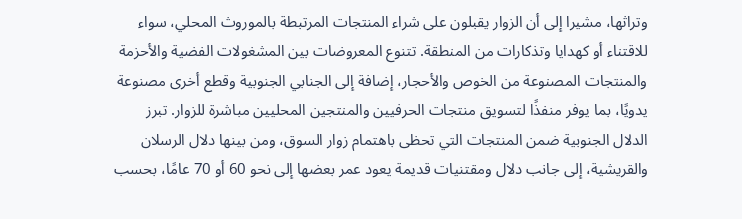وتراثها، مشيرا إلى أن الزوار يقبلون على شراء المنتجات المرتبطة بالموروث المحلي، سواء للاقتناء أو كهدايا وتذكارات من المنطقة. تتنوع المعروضات بين المشغولات الفضية والأحزمة والمنتجات المصنوعة من الخوص والأحجار، إضافة إلى الجنابي الجنوبية وقطع أخرى مصنوعة يدويًا، بما يوفر منفذًا لتسويق منتجات الحرفيين والمنتجين المحليين مباشرة للزوار. تبرز الدلال الجنوبية ضمن المنتجات التي تحظى باهتمام زوار السوق، ومن بينها دلال الرسلان والقريشية، إلى جانب دلال ومقتنيات قديمة يعود عمر بعضها إلى نحو 60 أو 70 عامًا، بحسب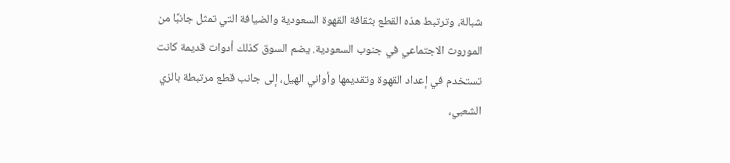شبالة، وترتبط هذه القطع بثقافة القهوة السعودية والضيافة التي تمثل جانبًا من الموروث الاجتماعي في جنوب السعودية. يضم السوق كذلك أدوات قديمة كانت تستخدم في إعداد القهوة وتقديمها وأواني الهيل، إلى جانب قطع مرتبطة بالزي الشعبي،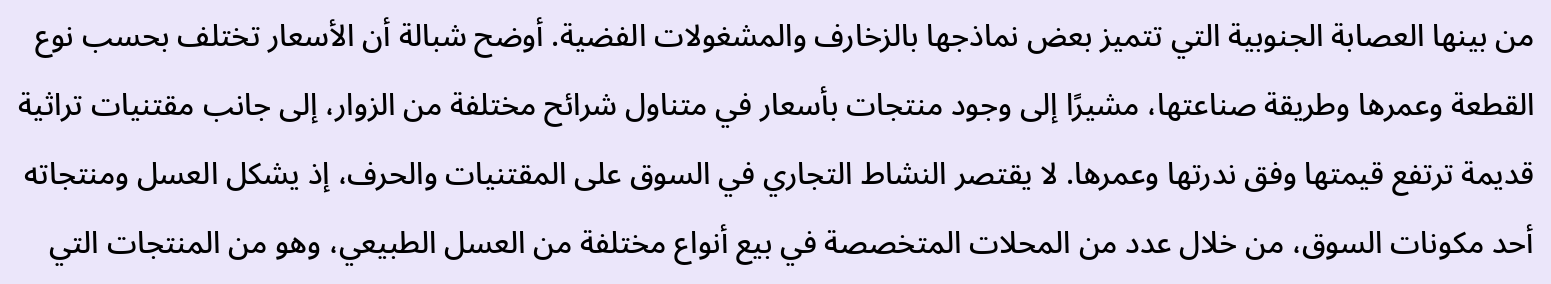من بينها العصابة الجنوبية التي تتميز بعض نماذجها بالزخارف والمشغولات الفضية. أوضح شبالة أن الأسعار تختلف بحسب نوع القطعة وعمرها وطريقة صناعتها، مشيرًا إلى وجود منتجات بأسعار في متناول شرائح مختلفة من الزوار، إلى جانب مقتنيات تراثية قديمة ترتفع قيمتها وفق ندرتها وعمرها. لا يقتصر النشاط التجاري في السوق على المقتنيات والحرف، إذ يشكل العسل ومنتجاته أحد مكونات السوق، من خلال عدد من المحلات المتخصصة في بيع أنواع مختلفة من العسل الطبيعي، وهو من المنتجات التي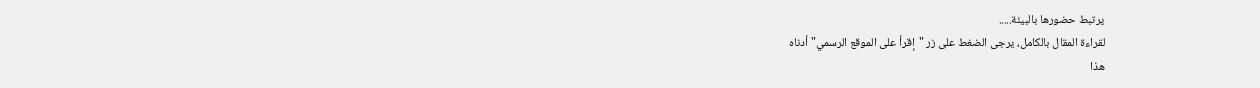يرتبط حضورها بالبيئة.....
لقراءة المقال بالكامل، يرجى الضغط على زر "إقرأ على الموقع الرسمي" أدناه
هذا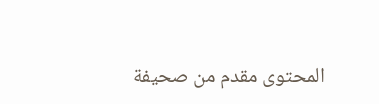المحتوى مقدم من صحيفة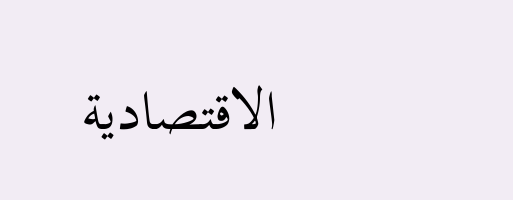الاقتصادية